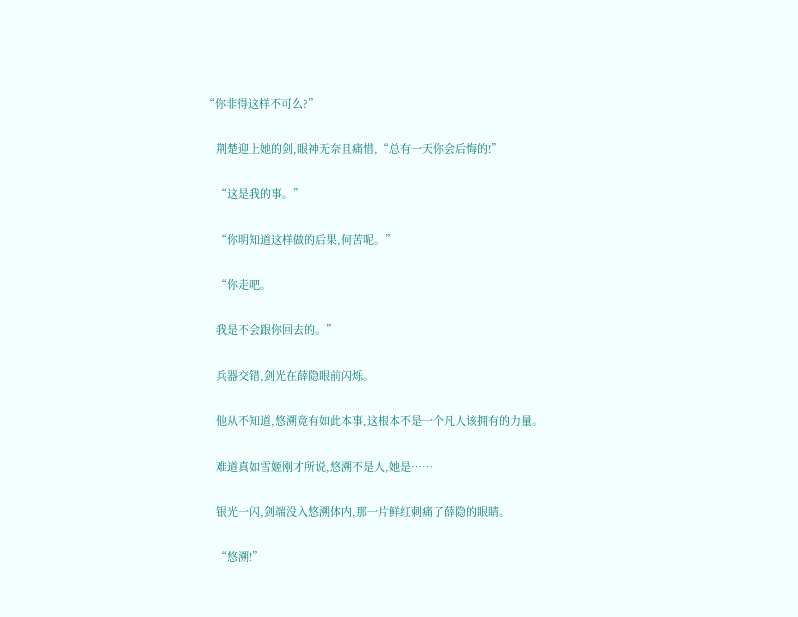“你非得这样不可么?”

    荆楚迎上她的剑,眼神无奈且痛惜,“总有一天你会后悔的!”

    “这是我的事。”

    “你明知道这样做的后果,何苦呢。”

    “你走吧。

    我是不会跟你回去的。”

    兵器交错,剑光在薛隐眼前闪烁。

    他从不知道,悠溯竟有如此本事,这根本不是一个凡人该拥有的力量。

    难道真如雪姬刚才所说,悠溯不是人,她是……

    银光一闪,剑端没入悠溯体内,那一片鲜红刺痛了薛隐的眼睛。

    “悠溯!”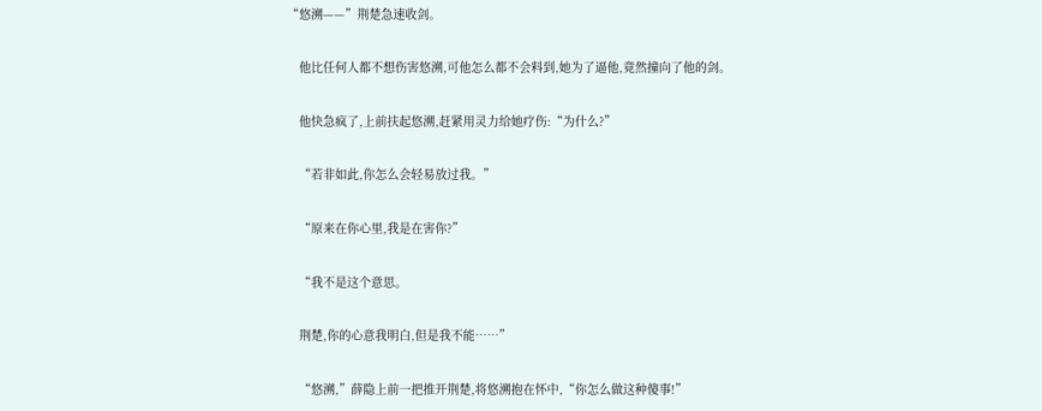“悠溯——”荆楚急速收剑。

    他比任何人都不想伤害悠溯,可他怎么都不会料到,她为了逼他,竟然撞向了他的剑。

    他快急疯了,上前扶起悠溯,赶紧用灵力给她疗伤:“为什么?”

    “若非如此,你怎么会轻易放过我。”

    “原来在你心里,我是在害你?”

    “我不是这个意思。

    荆楚,你的心意我明白,但是我不能……”

    “悠溯,”薛隐上前一把推开荆楚,将悠溯抱在怀中,“你怎么做这种傻事!”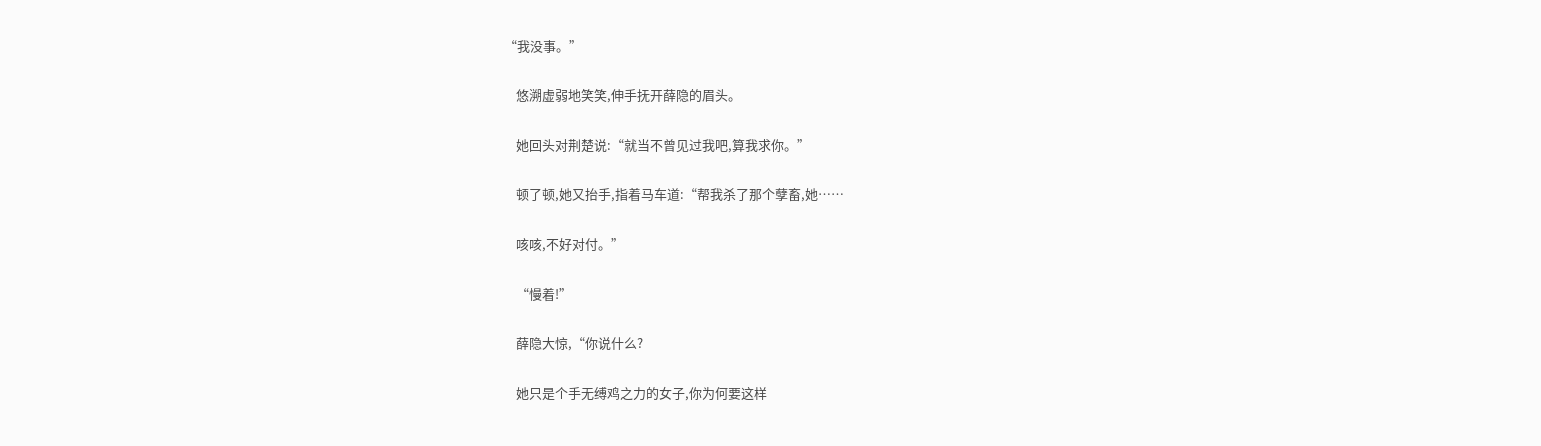“我没事。”

    悠溯虚弱地笑笑,伸手抚开薛隐的眉头。

    她回头对荆楚说:“就当不曾见过我吧,算我求你。”

    顿了顿,她又抬手,指着马车道:“帮我杀了那个孽畜,她……

    咳咳,不好对付。”

    “慢着!”

    薛隐大惊,“你说什么?

    她只是个手无缚鸡之力的女子,你为何要这样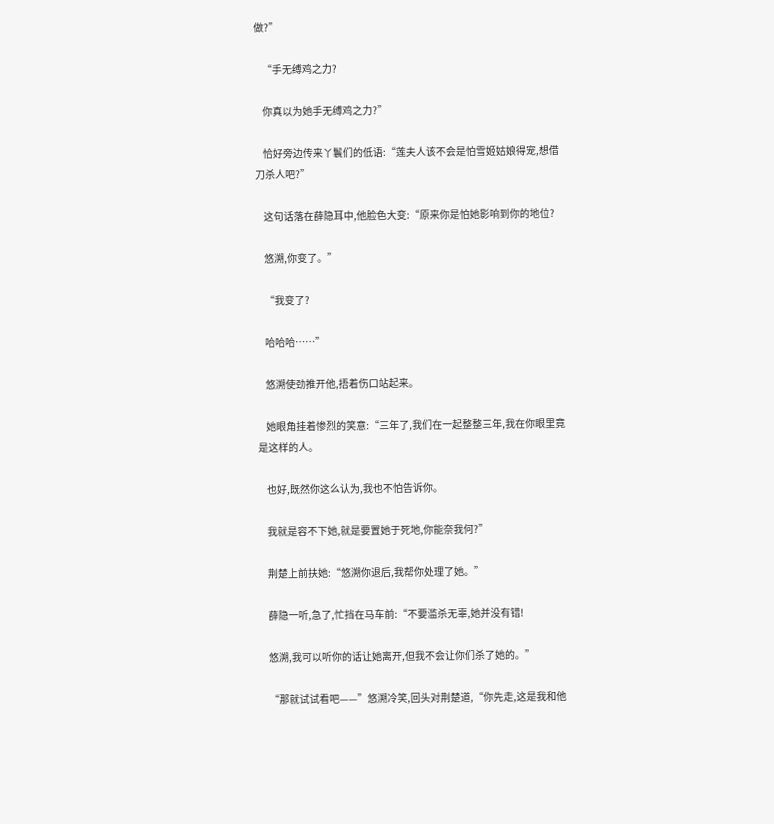做?”

    “手无缚鸡之力?

    你真以为她手无缚鸡之力?”

    恰好旁边传来丫鬟们的低语:“莲夫人该不会是怕雪姬姑娘得宠,想借刀杀人吧?”

    这句话落在薛隐耳中,他脸色大变:“原来你是怕她影响到你的地位?

    悠溯,你变了。”

    “我变了?

    哈哈哈……”

    悠溯使劲推开他,捂着伤口站起来。

    她眼角挂着惨烈的笑意:“三年了,我们在一起整整三年,我在你眼里竟是这样的人。

    也好,既然你这么认为,我也不怕告诉你。

    我就是容不下她,就是要置她于死地,你能奈我何?”

    荆楚上前扶她:“悠溯你退后,我帮你处理了她。”

    薛隐一听,急了,忙挡在马车前:“不要滥杀无辜,她并没有错!

    悠溯,我可以听你的话让她离开,但我不会让你们杀了她的。”

    “那就试试看吧——”悠溯冷笑,回头对荆楚道,“你先走,这是我和他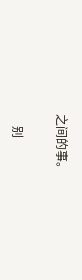之间的事。

    别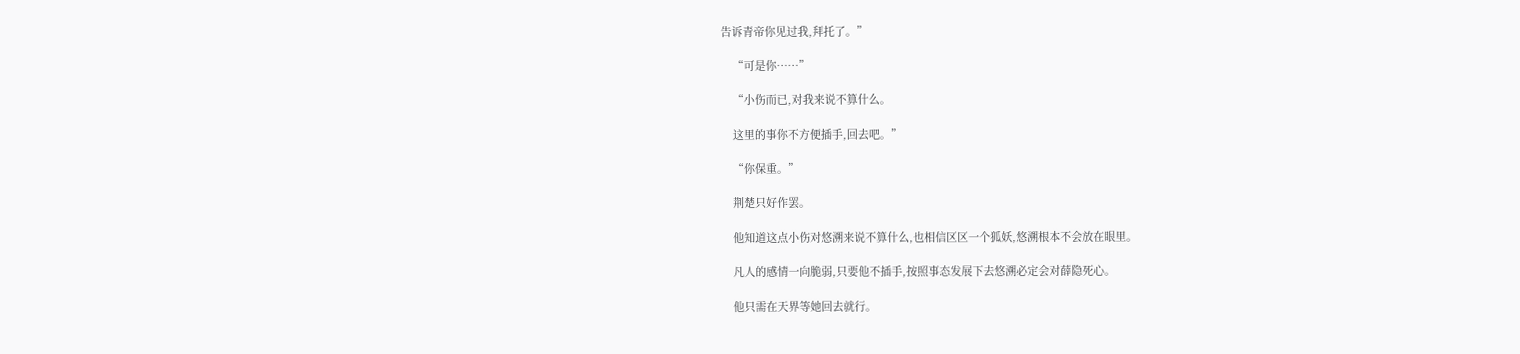告诉青帝你见过我,拜托了。”

    “可是你……”

    “小伤而已,对我来说不算什么。

    这里的事你不方便插手,回去吧。”

    “你保重。”

    荆楚只好作罢。

    他知道这点小伤对悠溯来说不算什么,也相信区区一个狐妖,悠溯根本不会放在眼里。

    凡人的感情一向脆弱,只要他不插手,按照事态发展下去悠溯必定会对薛隐死心。

    他只需在天界等她回去就行。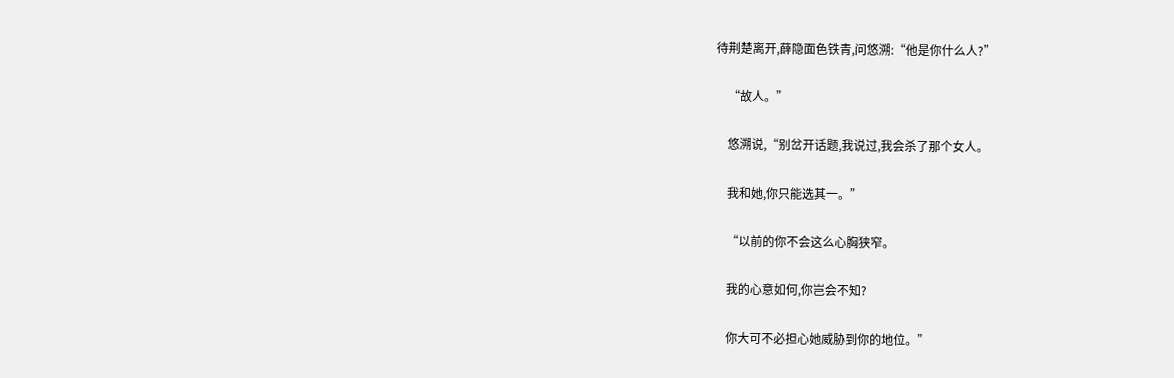待荆楚离开,薛隐面色铁青,问悠溯:“他是你什么人?”

    “故人。”

    悠溯说,“别岔开话题,我说过,我会杀了那个女人。

    我和她,你只能选其一。”

    “以前的你不会这么心胸狭窄。

    我的心意如何,你岂会不知?

    你大可不必担心她威胁到你的地位。”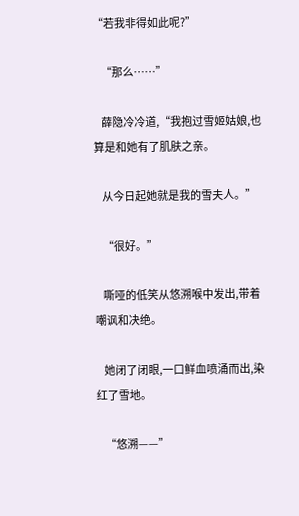“若我非得如此呢?”

    “那么……”

    薛隐冷冷道,“我抱过雪姬姑娘,也算是和她有了肌肤之亲。

    从今日起她就是我的雪夫人。”

    “很好。”

    嘶哑的低笑从悠溯喉中发出,带着嘲讽和决绝。

    她闭了闭眼,一口鲜血喷涌而出,染红了雪地。

    “悠溯——”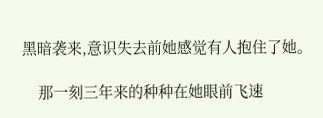黑暗袭来,意识失去前她感觉有人抱住了她。

    那一刻三年来的种种在她眼前飞速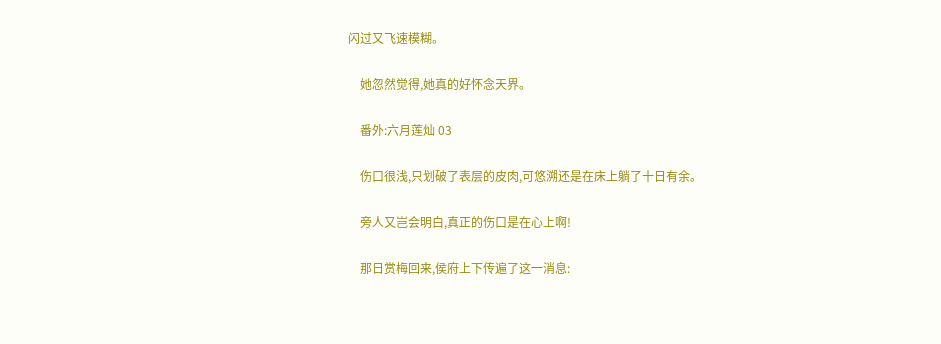闪过又飞速模糊。

    她忽然觉得,她真的好怀念天界。

    番外:六月莲灿 03

    伤口很浅,只划破了表层的皮肉,可悠溯还是在床上躺了十日有余。

    旁人又岂会明白,真正的伤口是在心上啊!

    那日赏梅回来,侯府上下传遍了这一消息: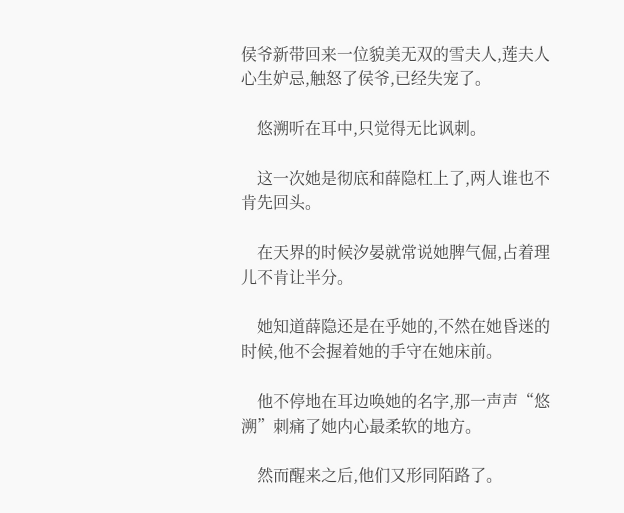侯爷新带回来一位貌美无双的雪夫人,莲夫人心生妒忌,触怒了侯爷,已经失宠了。

    悠溯听在耳中,只觉得无比讽刺。

    这一次她是彻底和薛隐杠上了,两人谁也不肯先回头。

    在天界的时候汐晏就常说她脾气倔,占着理儿不肯让半分。

    她知道薛隐还是在乎她的,不然在她昏迷的时候,他不会握着她的手守在她床前。

    他不停地在耳边唤她的名字,那一声声“悠溯”刺痛了她内心最柔软的地方。

    然而醒来之后,他们又形同陌路了。